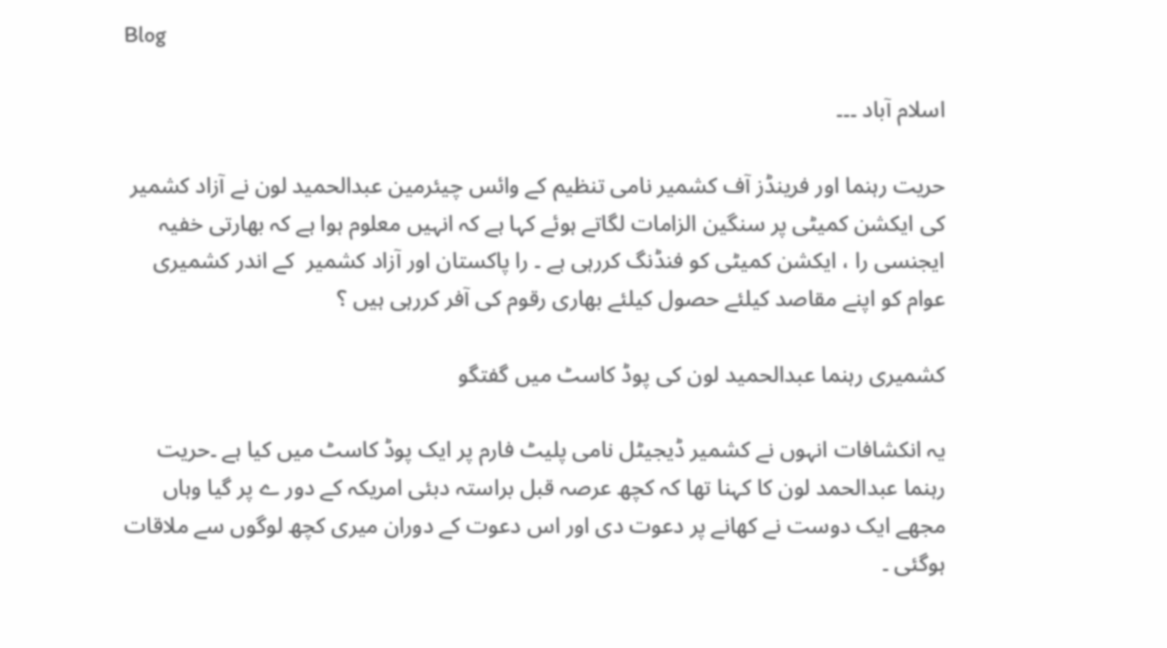Blog

اسلام آباد ۔۔۔

حریت رہنما اور فرینڈز آف کشمیر نامی تنظیم کے وائس چیئرمین عبدالحمید لون نے آزاد کشمیر کی ایکشن کمیٹی پر سنگین الزامات لگاتے ہوئے کہا ہے کہ انہیں معلوم ہوا ہے کہ بھارتی خفیہ ایجنسی را ، ایکشن کمیٹی کو فنڈنگ کررہی ہے ۔ را پاکستان اور آزاد کشمیر  کے اندر کشمیری عوام کو اپنے مقاصد کیلئے حصول کیلئے بھاری رقوم کی آفر کررہی ہیں ؟

کشمیری رہنما عبدالحمید لون کی پوڈ کاسٹ میں گفتگو

یہ انکشافات انہوں نے کشمیر ڈیجیٹل نامی پلیٹ فارم پر ایک پوڈ کاسٹ میں کیا ہے ۔حریت رہنما عبدالحمد لون کا کہنا تھا کہ کچھ عرصہ قبل براستہ دبئی امریکہ کے دور ے پر گیا وہاں مجھے ایک دوست نے کھانے پر دعوت دی اور اس دعوت کے دوران میری کچھ لوگوں سے ملاقات ہوگئی ۔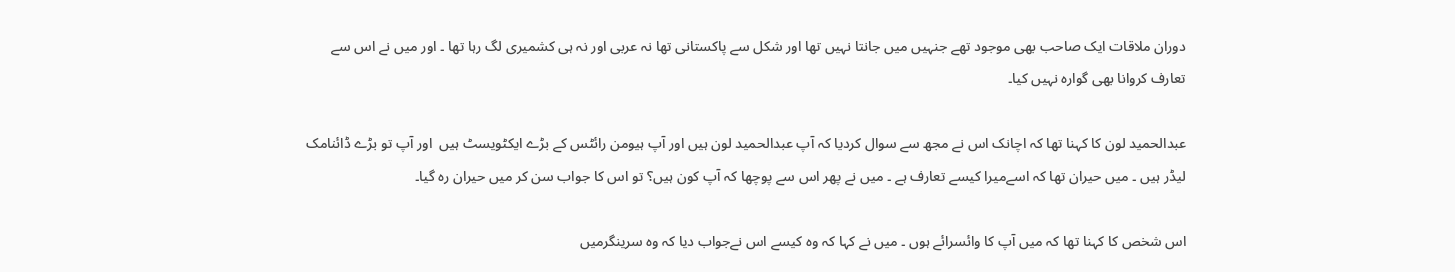دوران ملاقات ایک صاحب بھی موجود تھے جنہیں میں جانتا نہیں تھا اور شکل سے پاکستانی تھا نہ عربی اور نہ ہی کشمیری لگ رہا تھا ۔ اور میں نے اس سے تعارف کروانا بھی گوارہ نہیں کیا۔

عبدالحمید لون کا کہنا تھا کہ اچانک اس نے مجھ سے سوال کردیا کہ آپ عبدالحمید لون ہیں اور آپ ہیومن رائٹس کے بڑے ایکٹویسٹ ہیں  اور آپ تو بڑے ڈائنامک لیڈر ہیں ۔ میں حیران تھا کہ اسےمیرا کیسے تعارف ہے ۔ میں نے پھر اس سے پوچھا کہ آپ کون ہیں؟ تو اس کا جواب سن کر میں حیران رہ گیا۔

اس شخص کا کہنا تھا کہ میں آپ کا وائسرائے ہوں ۔ میں نے کہا کہ وہ کیسے اس نےجواب دیا کہ وہ سرینگرمیں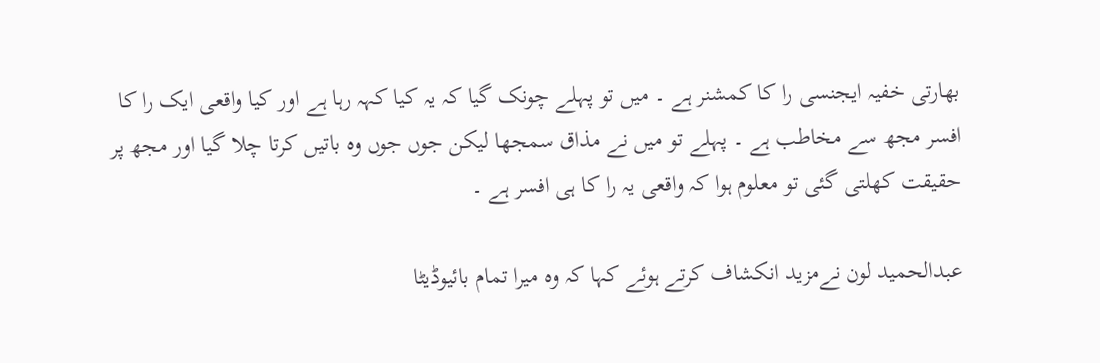بھارتی خفیہ ایجنسی را کا کمشنر ہے ۔ میں تو پہلے چونک گیا کہ یہ کیا کہہ رہا ہے اور کیا واقعی ایک را کا افسر مجھ سے مخاطب ہے ۔ پہلے تو میں نے مذاق سمجھا لیکن جوں جوں وہ باتیں کرتا چلا گیا اور مجھ پر حقیقت کھلتی گئی تو معلوم ہوا کہ واقعی یہ را کا ہی افسر ہے ۔

عبدالحمید لون نےمزید انکشاف کرتے ہوئے کہا کہ وہ میرا تمام بائیوڈیٹا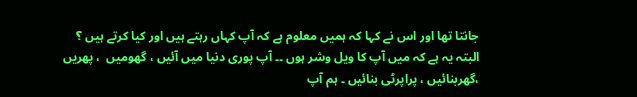جانتا تھا اور اس نے کہا کہ ہمیں معلوم ہے کہ آپ کہاں رہتے ہیں اور کیا کرتے ہیں ؟ البتہ یہ ہے کہ میں آپ کا ویل وشر ہوں ۔۔ آپ پوری دنیا میں آئیں ، گھومیں  ، پھریں ،گھربنائیں ، پراپرٹی بنائیں ۔ ہم آپ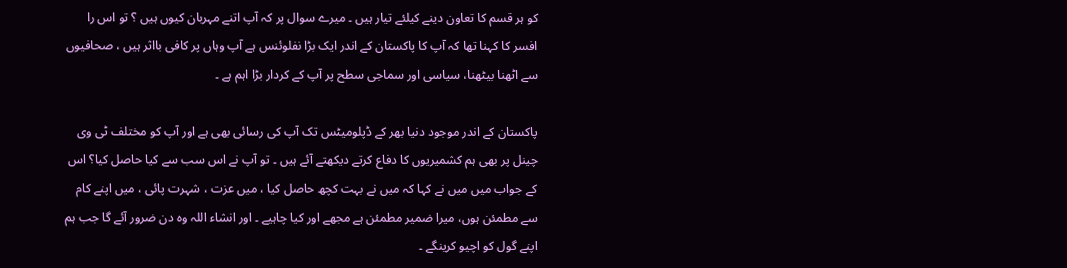کو ہر قسم کا تعاون دینے کیلئے تیار ہیں ۔ میرے سوال پر کہ آپ اتنے مہربان کیوں ہیں ؟ تو اس را افسر کا کہنا تھا کہ آپ کا پاکستان کے اندر ایک بڑا نفلوئنس ہے آپ وہاں پر کافی بااثر ہیں ، صحافیوں سے اٹھنا بیٹھنا، سیاسی اور سماجی سطح پر آپ کے کردار بڑا اہم ہے ۔

پاکستان کے اندر موجود دنیا بھر کے ڈپلومیٹس تک آپ کی رسائی بھی ہے اور آپ کو مختلف ٹی وی چینل پر بھی ہم کشمیریوں کا دفاع کرتے دیکھتے آئے ہیں ۔ تو آپ نے اس سب سے کیا حاصل کیا؟ اس کے جواب میں میں نے کہا کہ میں نے بہت کچھ حاصل کیا ، میں عزت ، شہرت پائی ، میں اپنے کام سے مطمئن ہوں، میرا ضمیر مطمئن ہے مجھے اور کیا چاہیے ۔ اور انشاء اللہ وہ دن ضرور آئے گا جب ہم اپنے گول کو اچیو کرینگے ۔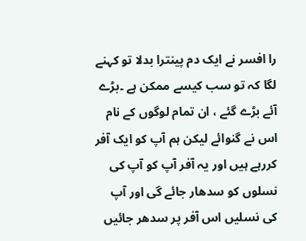را افسر نے ایک دم پینترا بدلا تو کہنے لگا کہ تو سب کیسے ممکن ہے ۔بڑے آئے بڑے گئے ، ان تمام لوگوں کے نام اس نے گنوائے لیکن ہم آپ کو ایک آفر کررہے ہیں اور یہ آفر آپ کو آپ کی نسلوں کو سدھار جائے گی اور آپ کی نسلیں اس آفر پر سدھر جائیں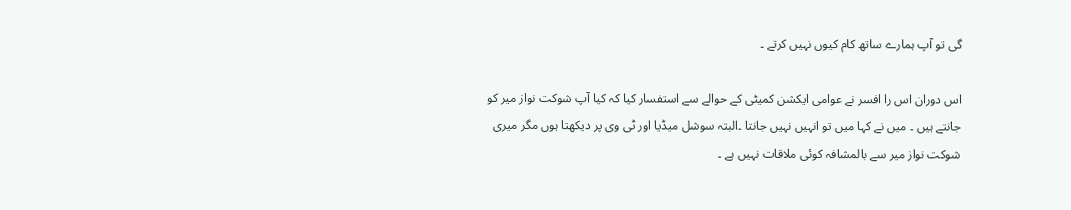گی تو آپ ہمارے ساتھ کام کیوں نہیں کرتے ۔

اس دوران اس را افسر نے عوامی ایکشن کمیٹی کے حوالے سے استفسار کیا کہ کیا آپ شوکت نواز میر کو جانتے ہیں ۔ میں نے کہا میں تو انہیں نہیں جانتا ۔البتہ سوشل میڈیا اور ٹی وی پر دیکھتا ہوں مگر میری شوکت نواز میر سے بالمشافہ کوئی ملاقات نہیں ہے ۔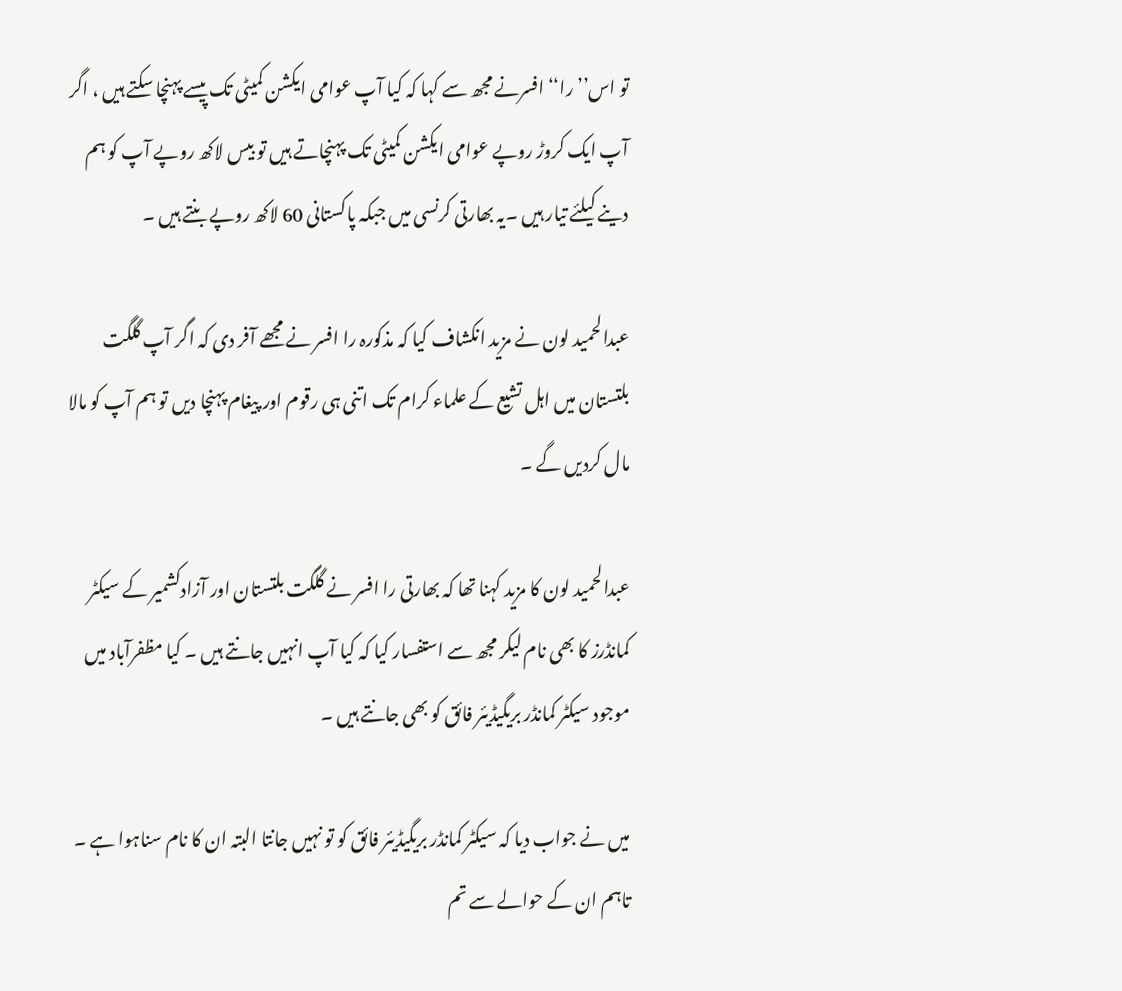تو اس’’ را‘‘ افسرنے مجھ سے کہا کہ کیا آپ عوامی ایکشن کمیٹی تک پیسے پہنچا سکتے ہیں ، اگر آپ ایک کروڑ روپے عوامی ایکشن کمیٹی تک پہنچاتے ہیں تو بیس لاکھ روپے آپ کو ہم دینے کیلئے تیار ہیں ۔یہ بھارتی کرنسی میں جبکہ پاکستانی 60 لاکھ روپے بنتے ہیں ۔

عبدالحمید لون نے مزید انکشاف کیا کہ مذکورہ را افسر نے مجھے آفر دی کہ اگر آپ گلگت بلتستان میں اہل تشیع کے علماء کرام تک اتنی ہی رقوم اور پیغام پہنچا دیں تو ہم آپ کو مالا مال کردیں گے ۔

عبدالحمید لون کا مزید کہنا تھا کہ بھارتی را افسر نے گلگت بلتستان اور آزادکشمیر کے سیکٹر کمانڈرز کا بھی نام لیکر مجھ سے استفسار کیا کہ کیا آپ انہیں جانتے ہیں ۔ کیا مظفرآباد میں موجود سیکٹر کمانڈر بریگیڈیئر فائق کو بھی جانتے ہیں ۔

میں نے جواب دیا کہ سیکٹر کمانڈر بریگیڈیئر فائق کو تو نہیں جانتا البتہ ان کا نام سناہوا ہے ۔ تاہم ان کے حوالے سے تم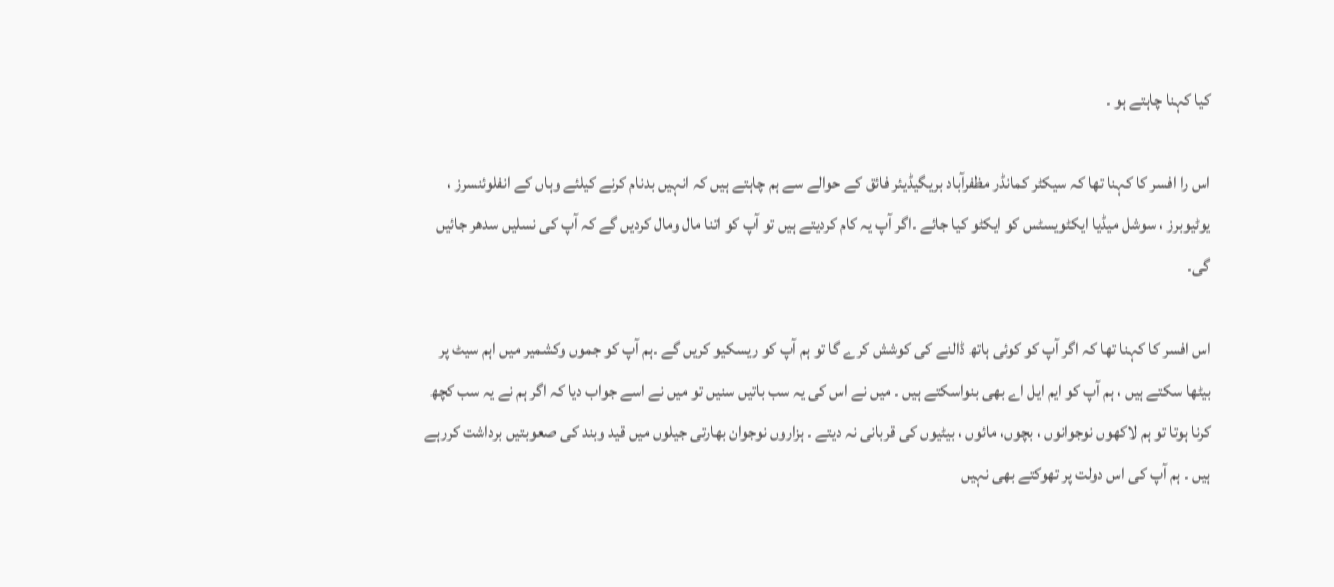کیا کہنا چاہتے ہو ۔

اس را افسر کا کہنا تھا کہ سیکٹر کمانڈر مظفرآباد بریگیڈیئر فائق کے حوالے سے ہم چاہتے ہیں کہ انہیں بدنام کرنے کیلئے وہاں کے انفلوئنسرز ، یوٹیوبرز ، سوشل میڈیا ایکٹویسٹس کو ایکٹو کیا جائے ۔اگر آپ یہ کام کردیتے ہیں تو آپ کو اتنا مال ومال کردیں گے کہ آپ کی نسلیں سدھر جائیں گی۔

اس افسر کا کہنا تھا کہ اگر آپ کو کوئی ہاتھ ڈالنے کی کوشش کرے گا تو ہم آپ کو ریسکیو کریں گے ۔ہم آپ کو جموں وکشمیر میں اہم سیٹ پر بیٹھا سکتے ہیں ، ہم آپ کو ایم ایل اے بھی بنواسکتے ہیں ۔ میں نے اس کی یہ سب باتیں سنیں تو میں نے اسے جواب دیا کہ اگر ہم نے یہ سب کچھ کرنا ہوتا تو ہم لاکھوں نوجوانوں ، بچوں، مائوں ، بیٹیوں کی قربانی نہ دیتے ۔ ہزاروں نوجوان بھارتی جیلوں میں قید وبند کی صعوبتیں برداشت کررہے ہیں ۔ ہم آپ کی اس دولت پر تھوکتے بھی نہیں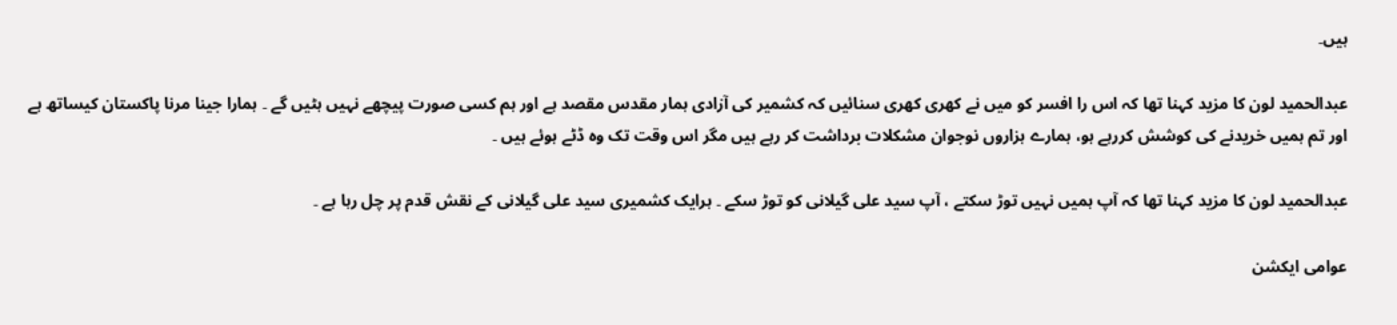ہیں۔

عبدالحمید لون کا مزید کہنا تھا کہ اس را افسر کو میں نے کھری کھری سنائیں کہ کشمیر کی آزادی ہمار مقدس مقصد ہے اور ہم کسی صورت پیچھے نہیں ہٹیں گے ۔ ہمارا جینا مرنا پاکستان کیساتھ ہے اور تم ہمیں خریدنے کی کوشش کررہے ہو، ہمارے ہزاروں نوجوان مشکلات برداشت کر رہے ہیں مگر اس وقت تک وہ ڈٹے ہوئے ہیں ۔

عبدالحمید لون کا مزید کہنا تھا کہ آپ ہمیں نہیں توڑ سکتے ، آپ سید علی گیلانی کو توڑ سکے ۔ ہرایک کشمیری سید علی گیلانی کے نقش قدم پر چل رہا ہے ۔

عوامی ایکشن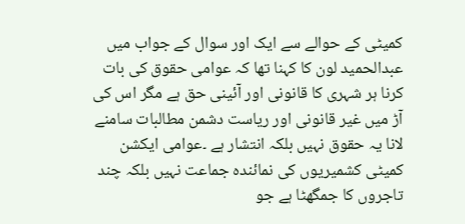کمیٹی کے حوالے سے ایک اور سوال کے جواب میں عبدالحمید لون کا کہنا تھا کہ عوامی حقوق کی بات کرنا ہر شہری کا قانونی اور آئینی حق ہے مگر اس کی آڑ میں غیر قانونی اور ریاست دشمن مطالبات سامنے لانا یہ حقوق نہیں بلکہ انتشار ہے ۔عوامی ایکشن کمیٹی کشمیریوں کی نمائندہ جماعت نہیں بلکہ چند تاجروں کا جمگھٹا ہے جو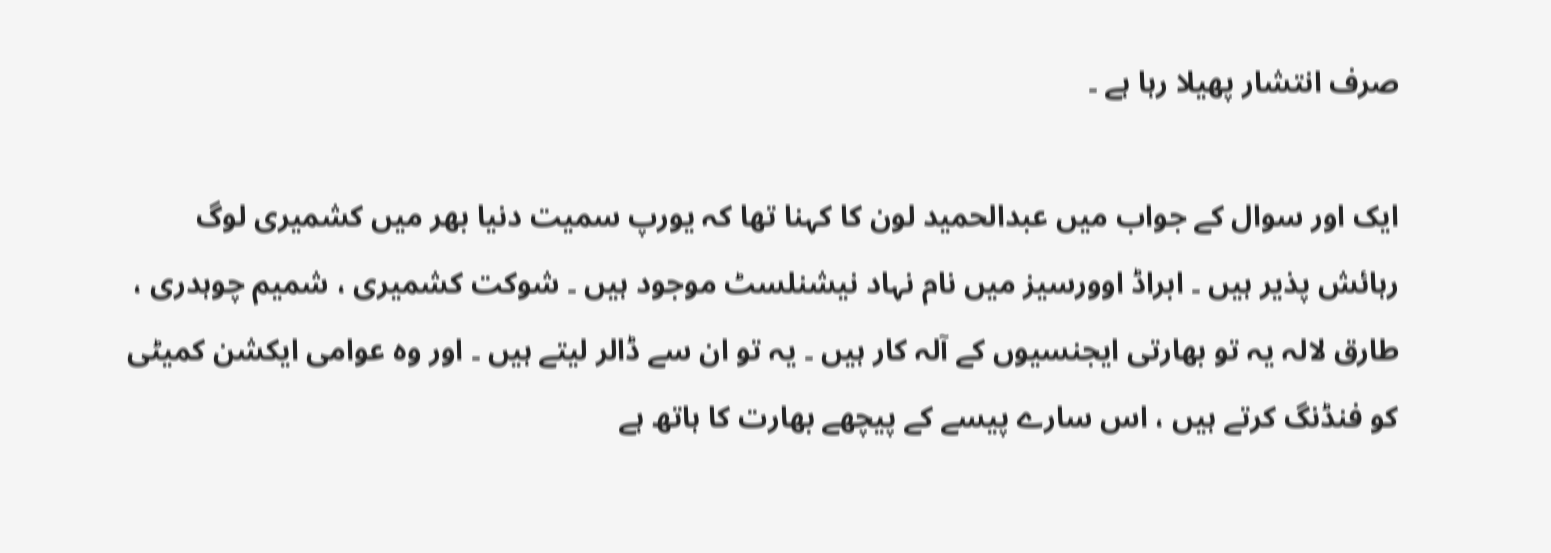صرف انتشار پھیلا رہا ہے ۔

ایک اور سوال کے جواب میں عبدالحمید لون کا کہنا تھا کہ یورپ سمیت دنیا بھر میں کشمیری لوگ رہائش پذیر ہیں ۔ ابراڈ اوورسیز میں نام نہاد نیشنلسٹ موجود ہیں ۔ شوکت کشمیری ، شمیم چوہدری ، طارق لالہ یہ تو بھارتی ایجنسیوں کے آلہ کار ہیں ۔ یہ تو ان سے ڈالر لیتے ہیں ۔ اور وہ عوامی ایکشن کمیٹی کو فنڈنگ کرتے ہیں ، اس سارے پیسے کے پیچھے بھارت کا ہاتھ ہے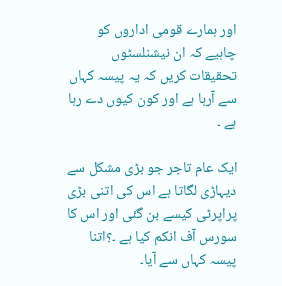اور ہمارے قومی اداروں کو چاہیے کہ ان نیشنلسٹوں تحقیقات کریں کہ یہ پیسہ کہاں سے آرہا ہے اور کون کیوں دے رہا ہے ۔

ایک عام تاجر جو بڑی مشکل سے دیہاڑی لگاتا ہے اس کی اتنی بڑی پراپرٹی کیسے بن گئی اور اس کا سورس آف انکم کیا ہے ۔؟اتنا پیسہ کہاں سے آیا۔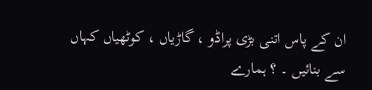ان کے پاس اتنی بڑی پراڈو ، گاڑیاں ، کوٹھیاں کہاں سے بنائیں ۔ ؟ ہمارے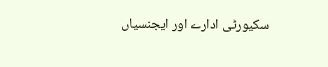سکیورٹی ادارے اور ایجنسیاں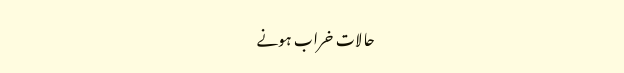حالات خراب ہونے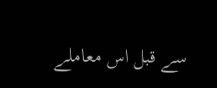سے قبل اس معاملے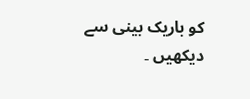کو باریک بینی سے دیکھیں ۔